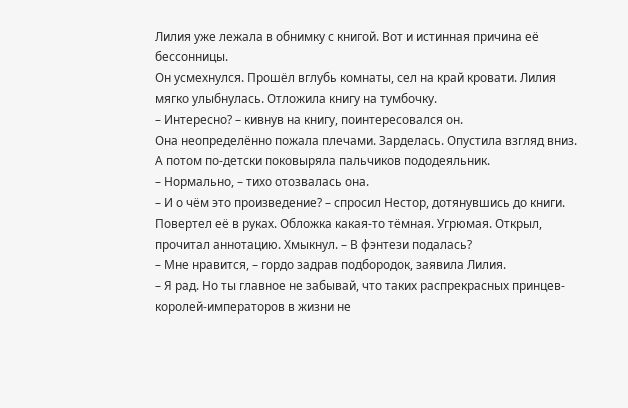Лилия уже лежала в обнимку с книгой. Вот и истинная причина её бессонницы.
Он усмехнулся. Прошёл вглубь комнаты, сел на край кровати. Лилия мягко улыбнулась. Отложила книгу на тумбочку.
– Интересно? – кивнув на книгу, поинтересовался он.
Она неопределённо пожала плечами. Зарделась. Опустила взгляд вниз. А потом по-детски поковыряла пальчиков пододеяльник.
– Нормально, – тихо отозвалась она.
– И о чём это произведение? – спросил Нестор, дотянувшись до книги. Повертел её в руках. Обложка какая-то тёмная. Угрюмая. Открыл, прочитал аннотацию. Хмыкнул. – В фэнтези подалась?
– Мне нравится, – гордо задрав подбородок, заявила Лилия.
– Я рад. Но ты главное не забывай, что таких распрекрасных принцев-королей-императоров в жизни не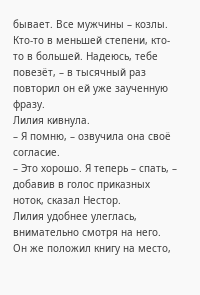бывает. Все мужчины – козлы. Кто-то в меньшей степени, кто-то в большей. Надеюсь, тебе повезёт, – в тысячный раз повторил он ей уже заученную фразу.
Лилия кивнула.
– Я помню, – озвучила она своё согласие.
– Это хорошо. Я теперь – спать, – добавив в голос приказных ноток, сказал Нестор.
Лилия удобнее улеглась, внимательно смотря на него. Он же положил книгу на место,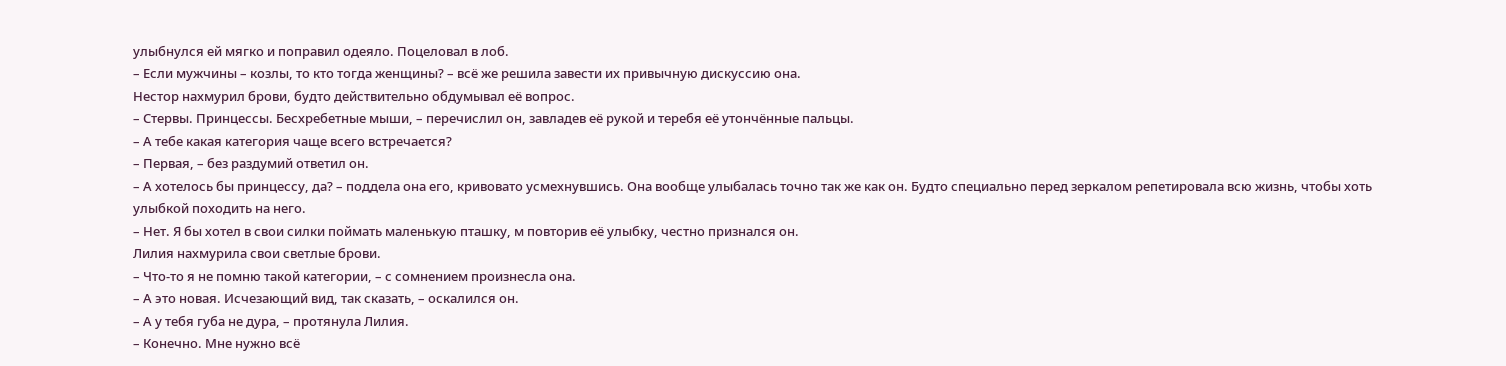улыбнулся ей мягко и поправил одеяло. Поцеловал в лоб.
– Если мужчины – козлы, то кто тогда женщины? – всё же решила завести их привычную дискуссию она.
Нестор нахмурил брови, будто действительно обдумывал её вопрос.
– Стервы. Принцессы. Бесхребетные мыши, – перечислил он, завладев её рукой и теребя её утончённые пальцы.
– А тебе какая категория чаще всего встречается?
– Первая, – без раздумий ответил он.
– А хотелось бы принцессу, да? – поддела она его, кривовато усмехнувшись. Она вообще улыбалась точно так же как он. Будто специально перед зеркалом репетировала всю жизнь, чтобы хоть улыбкой походить на него.
– Нет. Я бы хотел в свои силки поймать маленькую пташку, м повторив её улыбку, честно признался он.
Лилия нахмурила свои светлые брови.
– Что-то я не помню такой категории, – с сомнением произнесла она.
– А это новая. Исчезающий вид, так сказать, – оскалился он.
– А у тебя губа не дура, – протянула Лилия.
– Конечно. Мне нужно всё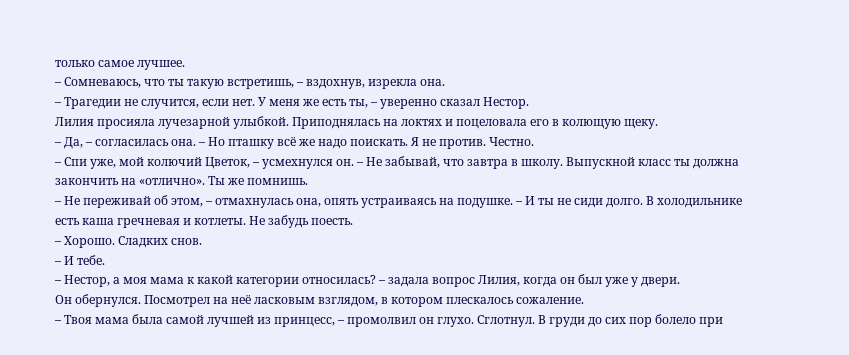только самое лучшее.
– Сомневаюсь, что ты такую встретишь, – вздохнув, изрекла она.
– Трагедии не случится, если нет. У меня же есть ты, – уверенно сказал Нестор.
Лилия просияла лучезарной улыбкой. Приподнялась на локтях и поцеловала его в колющую щеку.
– Да, – согласилась она. – Но пташку всё же надо поискать. Я не против. Честно.
– Спи уже, мой колючий Цветок, – усмехнулся он. – Не забывай, что завтра в школу. Выпускной класс ты должна закончить на «отлично». Ты же помнишь.
– Не переживай об этом, – отмахнулась она, опять устраиваясь на подушке. – И ты не сиди долго. В холодильнике есть каша гречневая и котлеты. Не забудь поесть.
– Хорошо. Сладких снов.
– И тебе.
– Нестор, а моя мама к какой категории относилась? – задала вопрос Лилия, когда он был уже у двери.
Он обернулся. Посмотрел на неё ласковым взглядом, в котором плескалось сожаление.
– Твоя мама была самой лучшей из принцесс, – промолвил он глухо. Сглотнул. В груди до сих пор болело при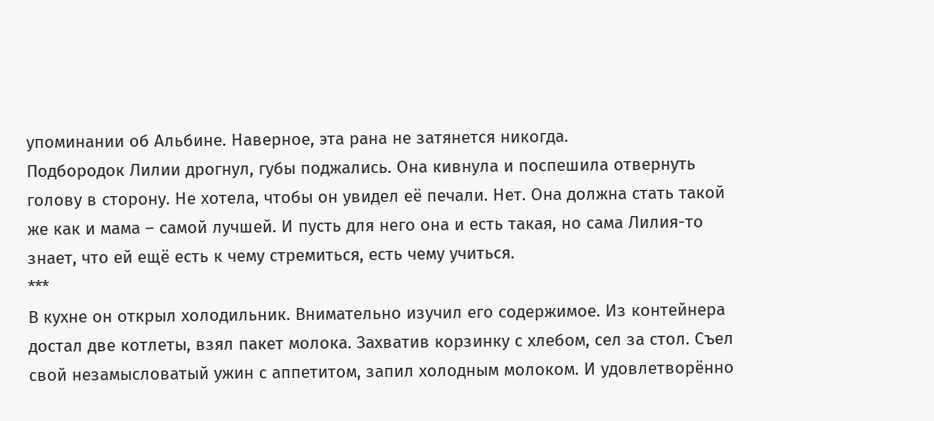упоминании об Альбине. Наверное, эта рана не затянется никогда.
Подбородок Лилии дрогнул, губы поджались. Она кивнула и поспешила отвернуть голову в сторону. Не хотела, чтобы он увидел её печали. Нет. Она должна стать такой же как и мама – самой лучшей. И пусть для него она и есть такая, но сама Лилия-то знает, что ей ещё есть к чему стремиться, есть чему учиться.
***
В кухне он открыл холодильник. Внимательно изучил его содержимое. Из контейнера достал две котлеты, взял пакет молока. Захватив корзинку с хлебом, сел за стол. Съел свой незамысловатый ужин с аппетитом, запил холодным молоком. И удовлетворённо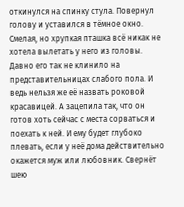откинулся на спинку стула. Повернул голову и уставился в тёмное окно.
Смелая, но хрупкая пташка всё никак не хотела вылетать у него из головы. Давно его так не клинило на представительницах слабого пола. И ведь нельзя же её назвать роковой красавицей. А зацепила так, что он готов хоть сейчас с места сорваться и поехать к ней. И ему будет глубоко плевать, если у неё дома действительно окажется муж или любовник. Свернёт шею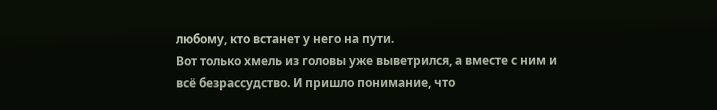любому, кто встанет у него на пути.
Вот только хмель из головы уже выветрился, а вместе с ним и всё безрассудство. И пришло понимание, что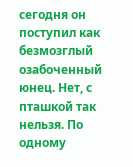сегодня он поступил как безмозглый озабоченный юнец. Нет, с пташкой так нельзя. По одному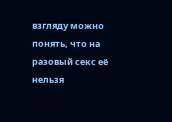взгляду можно понять, что на разовый секс её нельзя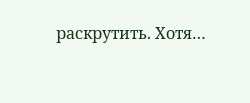раскрутить. Хотя…